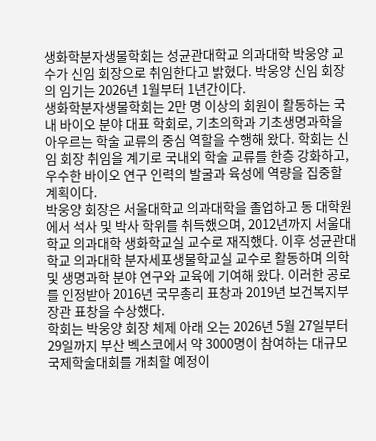생화학분자생물학회는 성균관대학교 의과대학 박웅양 교수가 신임 회장으로 취임한다고 밝혔다. 박웅양 신임 회장의 임기는 2026년 1월부터 1년간이다.
생화학분자생물학회는 2만 명 이상의 회원이 활동하는 국내 바이오 분야 대표 학회로, 기초의학과 기초생명과학을 아우르는 학술 교류의 중심 역할을 수행해 왔다. 학회는 신임 회장 취임을 계기로 국내외 학술 교류를 한층 강화하고, 우수한 바이오 연구 인력의 발굴과 육성에 역량을 집중할 계획이다.
박웅양 회장은 서울대학교 의과대학을 졸업하고 동 대학원에서 석사 및 박사 학위를 취득했으며, 2012년까지 서울대학교 의과대학 생화학교실 교수로 재직했다. 이후 성균관대학교 의과대학 분자세포생물학교실 교수로 활동하며 의학 및 생명과학 분야 연구와 교육에 기여해 왔다. 이러한 공로를 인정받아 2016년 국무총리 표창과 2019년 보건복지부 장관 표창을 수상했다.
학회는 박웅양 회장 체제 아래 오는 2026년 5월 27일부터 29일까지 부산 벡스코에서 약 3000명이 참여하는 대규모 국제학술대회를 개최할 예정이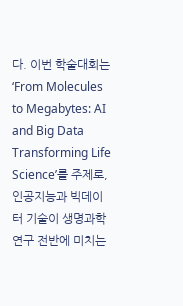다. 이번 학술대회는 ‘From Molecules to Megabytes: AI and Big Data Transforming Life Science’를 주제로, 인공지능과 빅데이터 기술이 생명과학 연구 전반에 미치는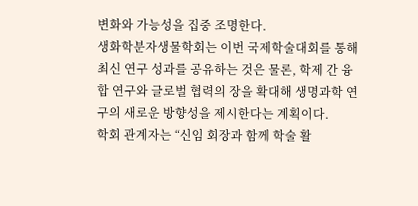변화와 가능성을 집중 조명한다.
생화학분자생물학회는 이번 국제학술대회를 통해 최신 연구 성과를 공유하는 것은 물론, 학제 간 융합 연구와 글로벌 협력의 장을 확대해 생명과학 연구의 새로운 방향성을 제시한다는 계획이다.
학회 관계자는 “신임 회장과 함께 학술 활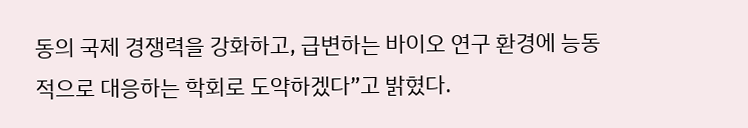동의 국제 경쟁력을 강화하고, 급변하는 바이오 연구 환경에 능동적으로 대응하는 학회로 도약하겠다”고 밝혔다.